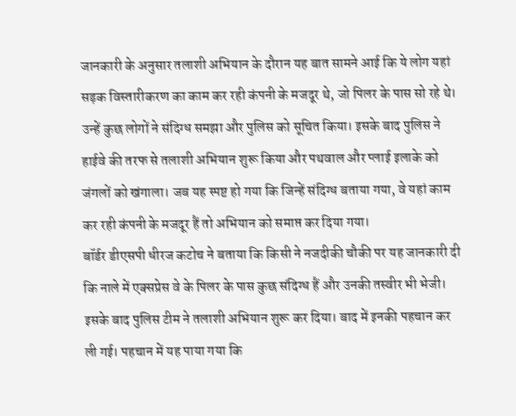जानकारी के अनुसार तलाशी अभियान के दौरान यह बात सामने आई कि ये लोग यहां सड़क विस्तारीकरण का काम कर रही कंपनी के मजदूर थे, जो पिलर के पास सो रहे थे। उन्हें कुछ लोगों ने संदिग्ध समझा और पुलिस को सूचित किया। इसके बाद पुलिस ने हाईवे की तरफ से तलाशी अभियान शुरू किया और पथवाल और प्लाई इलाके को जंगलों को खंगाला। जब यह स्पष्ट हो गया कि जिन्हें संदिग्ध बताया गया, वे यहां काम कर रही कंपनी के मजदूर हैं तो अभियान को समाप्त कर दिया गया।
बॉर्डर डीएसपी धीरज कटोच ने बताया कि किसी ने नजदीकी चौकी पर यह जानकारी दी कि नाले में एक्सप्रेस वे के पिलर के पास कुछ संदिग्ध हैं और उनकी तस्वीर भी भेजी। इसके बाद पुलिस टीम ने तलाशी अभियान शुरू कर दिया। बाद में इनकी पहचान कर ली गई। पहचान में यह पाया गया कि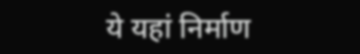ये यहां निर्माण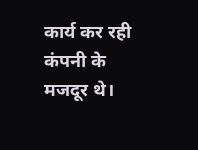कार्य कर रही कंपनी के मजदूर थे।